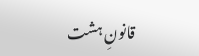قانونِ ہشت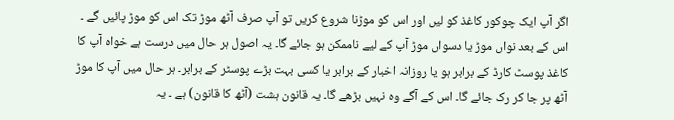اگر آپ ایک چوکور کاغذ کو لیں اور اس کو موڑنا شروع کریں تو آپ صرف آٹھ موڑ تک اس کو موڑ پائیں گے ۔ اس کے بعد نواں موڑ یا دسواں موڑ آپ کے لیے ناممکن ہو جائے گا۔ یہ اصول ہر حال میں درست ہے خواہ آپ کا کاغذ پوسٹ کارڈ کے برابر ہو یا روزانہ اخبار کے برابر یا کسی بہت بڑے پوسٹر کے برابر۔ ہر حال میں آپ کا موڑ آٹھ پر جا کر رک جائے گا۔ اس کے آگے وہ نہیں بڑھے گا۔ یہ قانون ہشت (آٹھ کا قانون) ہے ۔ یہ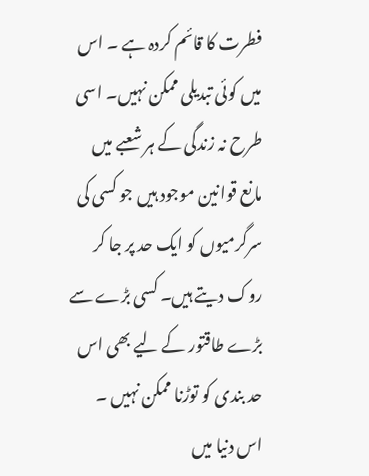فطرت کا قائم کردہ ہے ۔ اس میں کوئی تبدیلی ممکن نہیں۔ اسی طرح نہ زندگی کے ہر شعبے میں مانع قوانین موجود ہیں جو کسی کی سرگرمیوں کو ایک حد پر جا کر روک دیتے ہیں۔ کسی بڑے سے بڑے طاقتور کے لیے بھی اس حد بندی کو توڑنا ممکن نہیں ۔
اس دنیا میں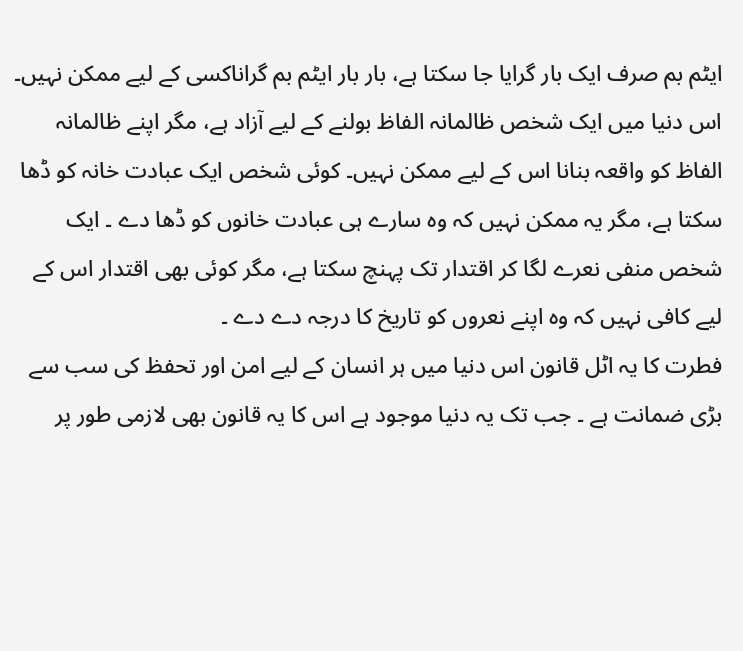ایٹم بم صرف ایک بار گرایا جا سکتا ہے، بار بار ایٹم بم گراناکسی کے لیے ممکن نہیں۔ اس دنیا میں ایک شخص ظالمانہ الفاظ بولنے کے لیے آزاد ہے، مگر اپنے ظالمانہ الفاظ کو واقعہ بنانا اس کے لیے ممکن نہیں۔ کوئی شخص ایک عبادت خانہ کو ڈھا سکتا ہے، مگر یہ ممکن نہیں کہ وہ سارے ہی عبادت خانوں کو ڈھا دے ۔ ایک شخص منفی نعرے لگا کر اقتدار تک پہنچ سکتا ہے، مگر کوئی بھی اقتدار اس کے لیے کافی نہیں کہ وہ اپنے نعروں کو تاریخ کا درجہ دے دے ۔
فطرت کا یہ اٹل قانون اس دنیا میں ہر انسان کے لیے امن اور تحفظ کی سب سے بڑی ضمانت ہے ۔ جب تک یہ دنیا موجود ہے اس کا یہ قانون بھی لازمی طور پر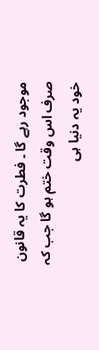موجود رہے گا ۔ فطرت کا یہ قانون صرف اس وقت ختم ہو گا جب کہ خود یہ دنیا ہی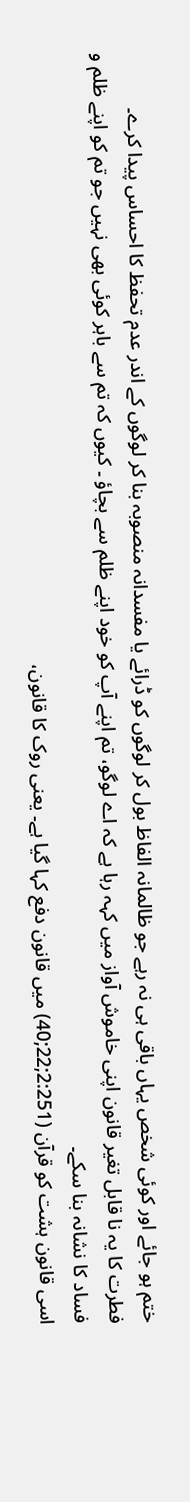ختم ہو جائے اور کوئی شخص یہاں باقی ہی نہ رہے جو ظالمانہ الفاظ بول کر لوگوں کو ڈرائے یا مفسدانہ منصوبہ بنا کر لوگوں کے اندر عدم تحفظ کا احساس پیدا کرے۔
فطرت کا یہ نا قابل تغیر قانون اپنی خاموش آواز میں کہہ رہا ہے کہ اے لوگو، تم اپنے آپ کو خود اپنے ظلم سے بچاؤ ۔ کیوں کہ تم سے باہر کوئی بھی نہیں جو تم کو اپنے ظلم و فساد کا نشانہ بنا سکے۔
اسی قانون ہشت کو قرآن (2:251;22;40) میں قانون دفع کہا گیا ہے۔ یعنی روک کا قانون،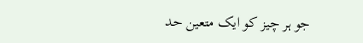جو ہر چیز کو ایک متعین حد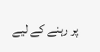پر رہنے کے لیے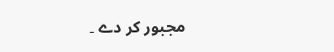مجبور کر دے ۔